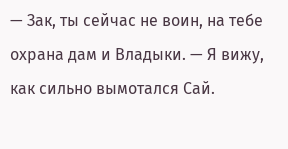— Зак, ты сейчас не воин, на тебе охрана дам и Владыки. — Я вижу, как сильно вымотался Сай.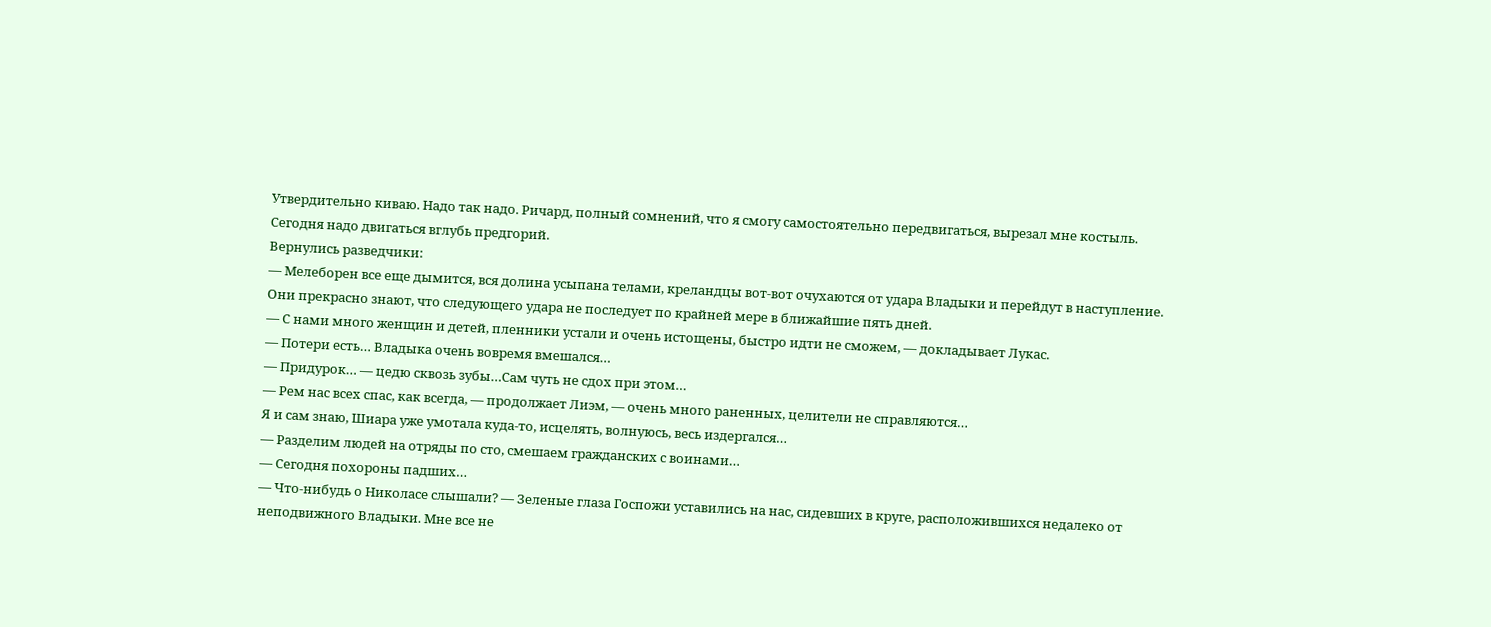Утвердительно киваю. Надо так надо. Ричард, полный сомнений, что я смогу самостоятельно передвигаться, вырезал мне костыль. Сегодня надо двигаться вглубь предгорий.
Вернулись разведчики:
— Мелеборен все еще дымится, вся долина усыпана телами, креландцы вот-вот очухаются от удара Владыки и перейдут в наступление. Они прекрасно знают, что следующего удара не последует по крайней мере в ближайшие пять дней.
— С нами много женщин и детей, пленники устали и очень истощены, быстро идти не сможем, — докладывает Лукас.
— Потери есть… Владыка очень вовремя вмешался…
— Придурок… — цедю сквозь зубы…Сам чуть не сдох при этом…
— Рем нас всех спас, как всегда, — продолжает Лиэм, — очень много раненных, целители не справляются…
Я и сам знаю, Шиара уже умотала куда-то, исцелять, волнуюсь, весь издергался…
— Разделим людей на отряды по сто, смешаем гражданских с воинами…
— Сегодня похороны падших…
— Что-нибудь о Николасе слышали? — Зеленые глаза Госпожи уставились на нас, сидевших в круге, расположившихся недалеко от неподвижного Владыки. Мне все не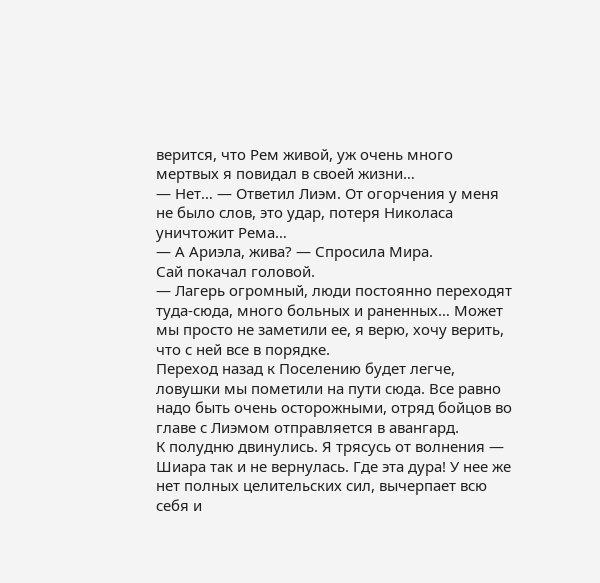верится, что Рем живой, уж очень много мертвых я повидал в своей жизни…
— Нет… — Ответил Лиэм. От огорчения у меня не было слов, это удар, потеря Николаса уничтожит Рема…
— А Ариэла, жива? — Спросила Мира.
Сай покачал головой.
— Лагерь огромный, люди постоянно переходят туда-сюда, много больных и раненных… Может мы просто не заметили ее, я верю, хочу верить, что с ней все в порядке.
Переход назад к Поселению будет легче, ловушки мы пометили на пути сюда. Все равно надо быть очень осторожными, отряд бойцов во главе с Лиэмом отправляется в авангард.
К полудню двинулись. Я трясусь от волнения — Шиара так и не вернулась. Где эта дура! У нее же нет полных целительских сил, вычерпает всю себя и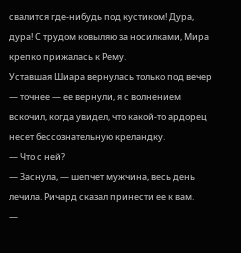свалится где-нибудь под кустиком! Дура, дура! С трудом ковыляю за носилками, Мира крепко прижалась к Рему.
Уставшая Шиара вернулась только под вечер — точнее — ее вернули, я с волнением вскочил, когда увидел, что какой-то ардорец несет бессознательную креландку.
— Что с ней?
— Заснула, — шепчет мужчина, весь день лечила. Ричард сказал принести ее к вам.
—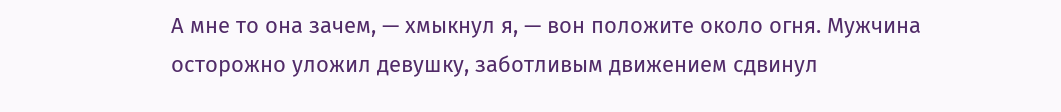А мне то она зачем, — хмыкнул я, — вон положите около огня. Мужчина осторожно уложил девушку, заботливым движением сдвинул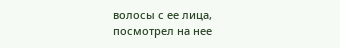волосы с ее лица, посмотрел на нее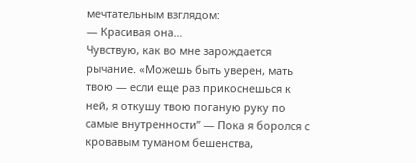мечтательным взглядом:
— Красивая она…
Чувствую, как во мне зарождается рычание. «Можешь быть уверен, мать твою — если еще раз прикоснешься к ней, я откушу твою поганую руку по самые внутренности” — Пока я боролся с кровавым туманом бешенства,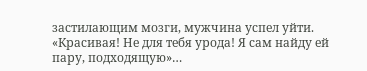застилающим мозги, мужчина успел уйти.
«Красивая! Не для тебя урода! Я сам найду ей пару, подходящую»…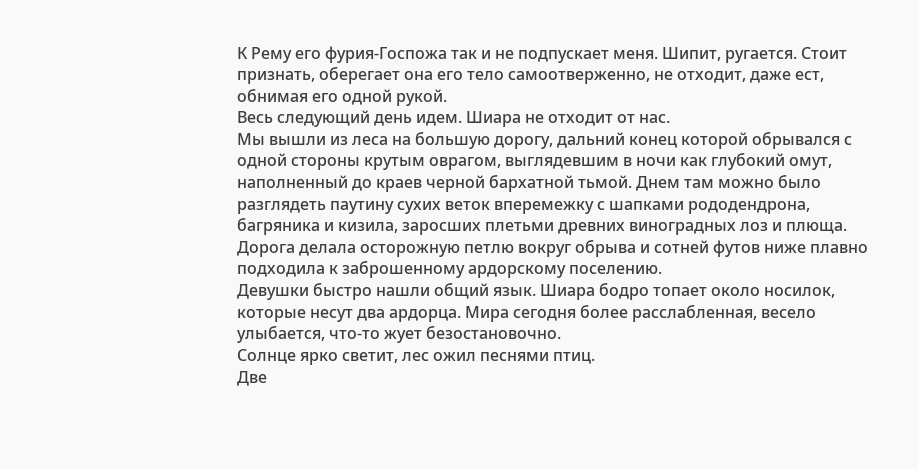К Рему его фурия-Госпожа так и не подпускает меня. Шипит, ругается. Стоит признать, оберегает она его тело самоотверженно, не отходит, даже ест, обнимая его одной рукой.
Весь следующий день идем. Шиара не отходит от нас.
Мы вышли из леса на большую дорогу, дальний конец которой обрывался с одной стороны крутым оврагом, выглядевшим в ночи как глубокий омут, наполненный до краев черной бархатной тьмой. Днем там можно было разглядеть паутину сухих веток вперемежку с шапками рододендрона, багряника и кизила, заросших плетьми древних виноградных лоз и плюща. Дорога делала осторожную петлю вокруг обрыва и сотней футов ниже плавно подходила к заброшенному ардорскому поселению.
Девушки быстро нашли общий язык. Шиара бодро топает около носилок, которые несут два ардорца. Мира сегодня более расслабленная, весело улыбается, что-то жует безостановочно.
Солнце ярко светит, лес ожил песнями птиц.
Две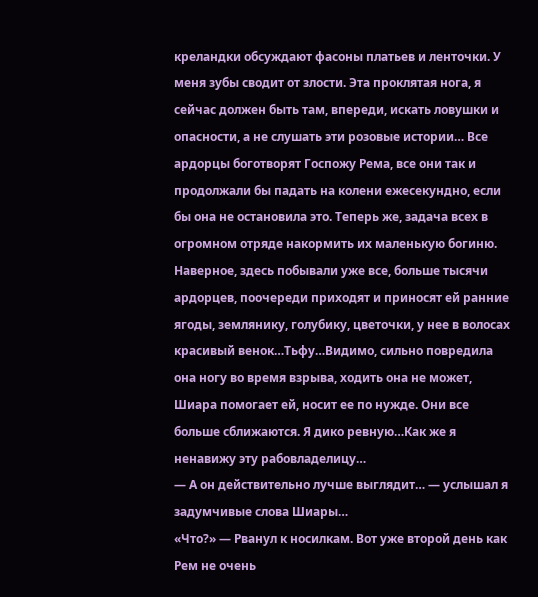креландки обсуждают фасоны платьев и ленточки. У меня зубы сводит от злости. Эта проклятая нога, я сейчас должен быть там, впереди, искать ловушки и опасности, а не слушать эти розовые истории… Все ардорцы боготворят Госпожу Рема, все они так и продолжали бы падать на колени ежесекундно, если бы она не остановила это. Теперь же, задача всех в огромном отряде накормить их маленькую богиню. Наверное, здесь побывали уже все, больше тысячи ардорцев, поочереди приходят и приносят ей ранние ягоды, землянику, голубику, цветочки, у нее в волосах красивый венок…Тьфу…Видимо, сильно повредила она ногу во время взрыва, ходить она не может, Шиара помогает ей, носит ее по нужде. Они все больше сближаются. Я дико ревную…Как же я ненавижу эту рабовладелицу…
— А он действительно лучше выглядит… — услышал я задумчивые слова Шиары…
«Что?» — Рванул к носилкам. Вот уже второй день как Рем не очень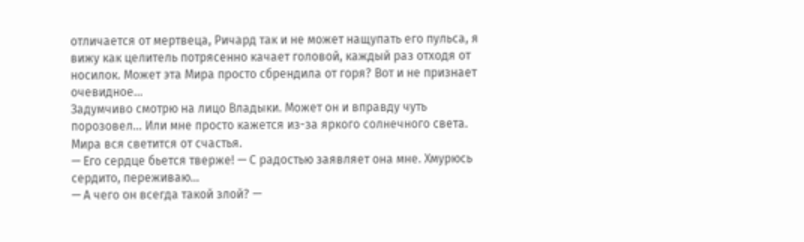отличается от мертвеца, Ричард так и не может нащупать его пульса, я вижу как целитель потрясенно качает головой, каждый раз отходя от носилок. Может эта Мира просто сбрендила от горя? Вот и не признает очевидное…
Задумчиво смотрю на лицо Владыки. Может он и вправду чуть порозовел… Или мне просто кажется из-за яркого солнечного света. Мира вся светится от счастья.
— Его сердце бьется тверже! — С радостью заявляет она мне. Хмурюсь сердито, переживаю…
— А чего он всегда такой злой? —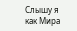Слышу я как Мира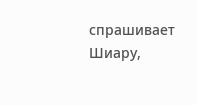спрашивает Шиару,